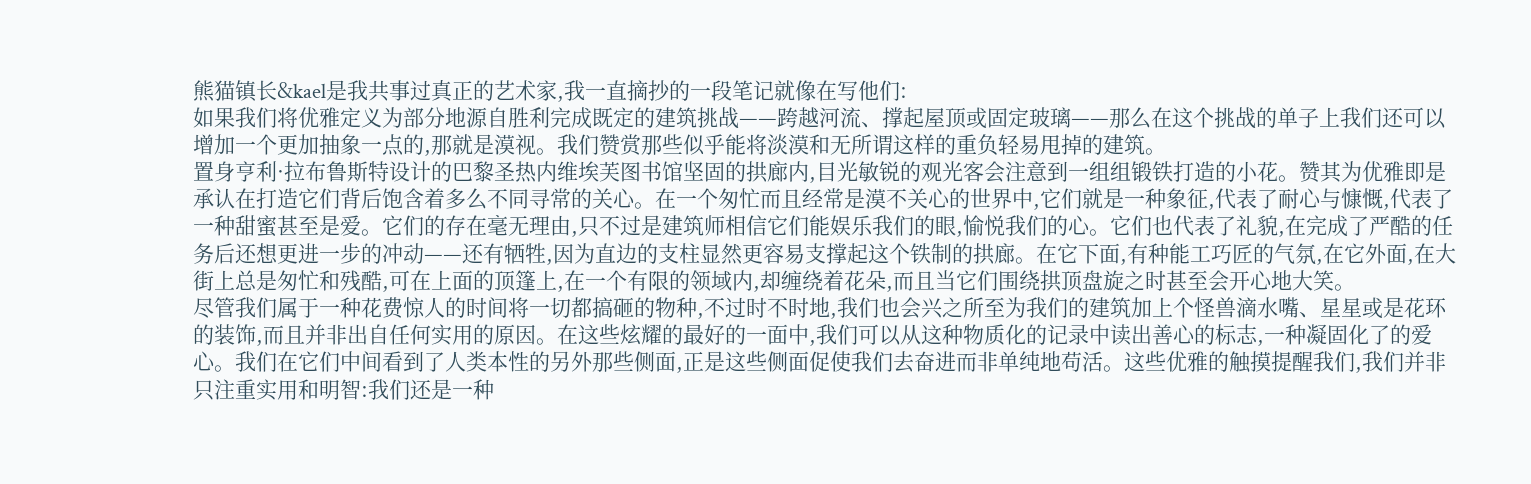熊猫镇长&kael是我共事过真正的艺术家,我一直摘抄的一段笔记就像在写他们:
如果我们将优雅定义为部分地源自胜利完成既定的建筑挑战——跨越河流、撑起屋顶或固定玻璃——那么在这个挑战的单子上我们还可以增加一个更加抽象一点的,那就是漠视。我们赞赏那些似乎能将淡漠和无所谓这样的重负轻易甩掉的建筑。
置身亨利·拉布鲁斯特设计的巴黎圣热内维埃芙图书馆坚固的拱廊内,目光敏锐的观光客会注意到一组组锻铁打造的小花。赞其为优雅即是承认在打造它们背后饱含着多么不同寻常的关心。在一个匆忙而且经常是漠不关心的世界中,它们就是一种象征,代表了耐心与慷慨,代表了一种甜蜜甚至是爱。它们的存在毫无理由,只不过是建筑师相信它们能娱乐我们的眼,愉悦我们的心。它们也代表了礼貌,在完成了严酷的任务后还想更进一步的冲动——还有牺牲,因为直边的支柱显然更容易支撑起这个铁制的拱廊。在它下面,有种能工巧匠的气氛,在它外面,在大街上总是匆忙和残酷,可在上面的顶篷上,在一个有限的领域内,却缠绕着花朵,而且当它们围绕拱顶盘旋之时甚至会开心地大笑。
尽管我们属于一种花费惊人的时间将一切都搞砸的物种,不过时不时地,我们也会兴之所至为我们的建筑加上个怪兽滴水嘴、星星或是花环的装饰,而且并非出自任何实用的原因。在这些炫耀的最好的一面中,我们可以从这种物质化的记录中读出善心的标志,一种凝固化了的爱心。我们在它们中间看到了人类本性的另外那些侧面,正是这些侧面促使我们去奋进而非单纯地苟活。这些优雅的触摸提醒我们,我们并非只注重实用和明智:我们还是一种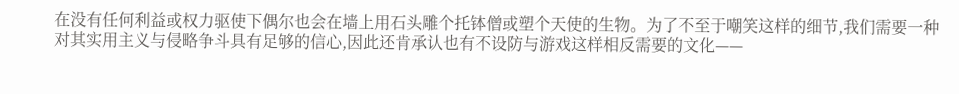在没有任何利益或权力驱使下偶尔也会在墙上用石头雕个托钵僧或塑个天使的生物。为了不至于嘲笑这样的细节,我们需要一种对其实用主义与侵略争斗具有足够的信心,因此还肯承认也有不设防与游戏这样相反需要的文化——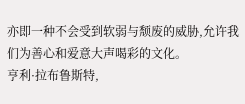亦即一种不会受到软弱与颓废的威胁,允许我们为善心和爱意大声喝彩的文化。
亨利·拉布鲁斯特,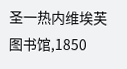圣一热内维埃芙图书馆,1850